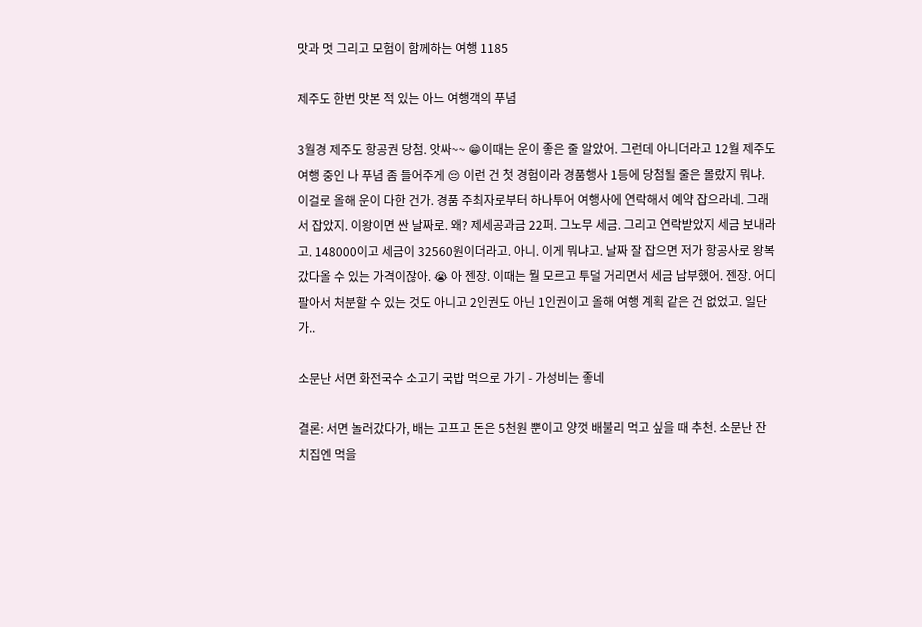맛과 멋 그리고 모험이 함께하는 여행 1185

제주도 한번 맛본 적 있는 아느 여행객의 푸념

3월경 제주도 항공권 당첨. 앗싸~~ 😁이때는 운이 좋은 줄 알았어. 그런데 아니더라고 12월 제주도 여행 중인 나 푸념 좀 들어주게 😔 이런 건 첫 경험이라 경품행사 1등에 당첨될 줄은 몰랐지 뭐냐. 이걸로 올해 운이 다한 건가. 경품 주최자로부터 하나투어 여행사에 연락해서 예약 잡으라네. 그래서 잡았지. 이왕이면 싼 날짜로. 왜? 제세공과금 22퍼. 그노무 세금. 그리고 연락받았지 세금 보내라고. 148000이고 세금이 32560원이더라고. 아니. 이게 뭐냐고. 날짜 잘 잡으면 저가 항공사로 왕복 갔다올 수 있는 가격이잖아. 😭 아 젠장. 이때는 뭘 모르고 투덜 거리면서 세금 납부했어. 젠장. 어디 팔아서 처분할 수 있는 것도 아니고 2인권도 아닌 1인권이고 올해 여행 계획 같은 건 없었고. 일단 가..

소문난 서면 화전국수 소고기 국밥 먹으로 가기 - 가성비는 좋네

결론: 서면 놀러갔다가, 배는 고프고 돈은 5천원 뿐이고 양껏 배불리 먹고 싶을 때 추천. 소문난 잔치집엔 먹을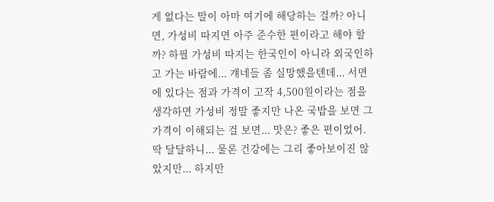게 없다는 말이 아마 여기에 해당하는 걸까? 아니면, 가성비 따지면 아주 준수한 편이라고 해야 할까? 하필 가성비 따지는 한국인이 아니라 외국인하고 가는 바람에... 걔네들 좀 실망했을텐데... 서면에 있다는 점과 가격이 고작 4,500원이라는 점을 생각하면 가성비 정말 좋지만 나온 국밥을 보면 그 가격이 이해되는 걸 보면... 맛은? 좋은 편이었어. 딱 달달하니... 물론 건강에는 그리 좋아보이진 않았지만... 하지만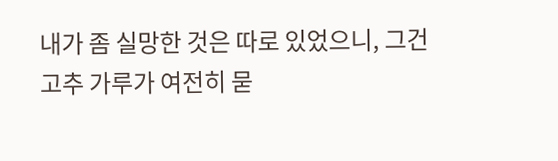내가 좀 실망한 것은 따로 있었으니, 그건 고추 가루가 여전히 묻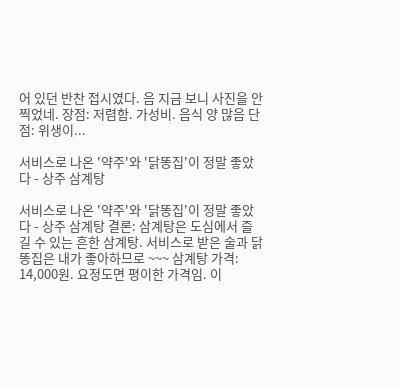어 있던 반찬 접시였다. 음 지금 보니 사진을 안찍었네. 장점: 저렴함. 가성비. 음식 양 많음 단점: 위생이...

서비스로 나온 '약주'와 '닭똥집'이 정말 좋았다 - 상주 삼계탕

서비스로 나온 '약주'와 '닭똥집'이 정말 좋았다 - 상주 삼계탕 결론: 삼계탕은 도심에서 즐길 수 있는 흔한 삼계탕. 서비스로 받은 술과 닭똥집은 내가 좋아하므로 ~~~ 삼계탕 가격: 14,000원. 요정도면 평이한 가격임. 이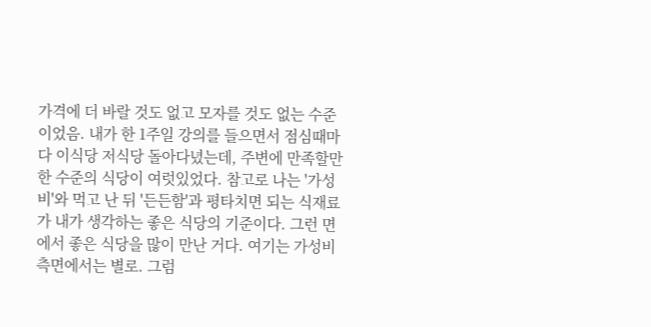가격에 더 바랄 것도 없고 모자를 것도 없는 수준이었음. 내가 한 1주일 강의를 들으면서 점심때마다 이식당 저식당 돌아다녔는데, 주변에 만족할만한 수준의 식당이 여럿있었다. 참고로 나는 '가성비'와 먹고 난 뒤 '든든함'과 평타치면 되는 식재료가 내가 생각하는 좋은 식당의 기준이다. 그런 면에서 좋은 식당을 많이 만난 거다. 여기는 가성비 측면에서는 별로. 그럼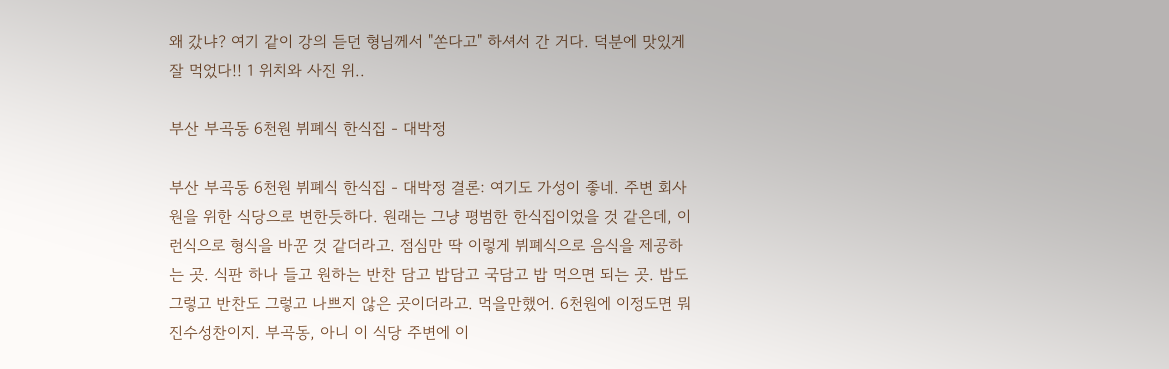왜 갔냐? 여기 같이 강의 듣던 형님께서 "쏜다고" 하셔서 간 거다. 덕분에 맛있게 잘 먹었다!! 1 위치와 사진 위..

부산 부곡동 6천원 뷔폐식 한식집 - 대박정

부산 부곡동 6천원 뷔폐식 한식집 - 대박정 결론: 여기도 가성이 좋네. 주변 회사원을 위한 식당으로 변한듯하다. 원래는 그냥 평범한 한식집이었을 것 같은데, 이런식으로 형식을 바꾼 것 같더라고. 점심만 딱 이렇게 뷔폐식으로 음식을 제공하는 곳. 식판 하나 들고 원하는 반찬 담고 밥담고 국담고 밥 먹으면 되는 곳. 밥도 그렇고 반찬도 그렇고 나쁘지 않은 곳이더라고. 먹을만했어. 6천원에 이정도면 뭐 진수성찬이지. 부곡동, 아니 이 식당 주변에 이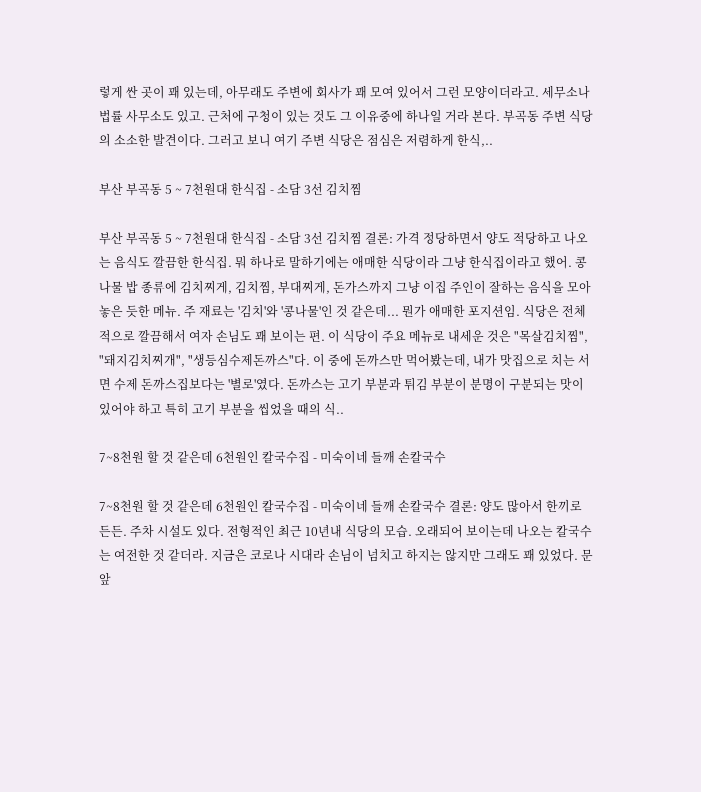렇게 싼 곳이 꽤 있는데, 아무래도 주변에 회사가 꽤 모여 있어서 그런 모양이더라고. 세무소나 법률 사무소도 있고. 근처에 구청이 있는 것도 그 이유중에 하나일 거라 본다. 부곡동 주변 식당의 소소한 발견이다. 그러고 보니 여기 주변 식당은 점심은 저렴하게 한식,..

부산 부곡동 5 ~ 7천원대 한식집 - 소담 3선 김치찜

부산 부곡동 5 ~ 7천원대 한식집 - 소담 3선 김치찜 결론: 가격 정당하면서 양도 적당하고 나오는 음식도 깔끔한 한식집. 뭐 하나로 말하기에는 애매한 식당이라 그냥 한식집이라고 했어. 콩나물 밥 종류에 김치찌게, 김치찜, 부대찌게, 돈가스까지 그냥 이집 주인이 잘하는 음식을 모아놓은 듯한 메뉴. 주 재료는 '김치'와 '콩나물'인 것 같은데... 뭔가 애매한 포지션임. 식당은 전체적으로 깔끔해서 여자 손님도 꽤 보이는 편. 이 식당이 주요 메뉴로 내세운 것은 "목살김치찜", "돼지김치찌개", "생등심수제돈까스"다. 이 중에 돈까스만 먹어봤는데, 내가 맛집으로 치는 서면 수제 돈까스집보다는 '별로'였다. 돈까스는 고기 부분과 튀김 부분이 분명이 구분되는 맛이 있어야 하고 특히 고기 부분을 씹었을 때의 식..

7~8천원 할 것 같은데 6천원인 칼국수집 - 미숙이네 들깨 손칼국수

7~8천원 할 것 같은데 6천원인 칼국수집 - 미숙이네 들깨 손칼국수 결론: 양도 많아서 한끼로 든든. 주차 시설도 있다. 전형적인 최근 10년내 식당의 모습. 오래되어 보이는데 나오는 칼국수는 여전한 것 같더라. 지금은 코로나 시대라 손님이 넘치고 하지는 않지만 그래도 꽤 있었다. 문앞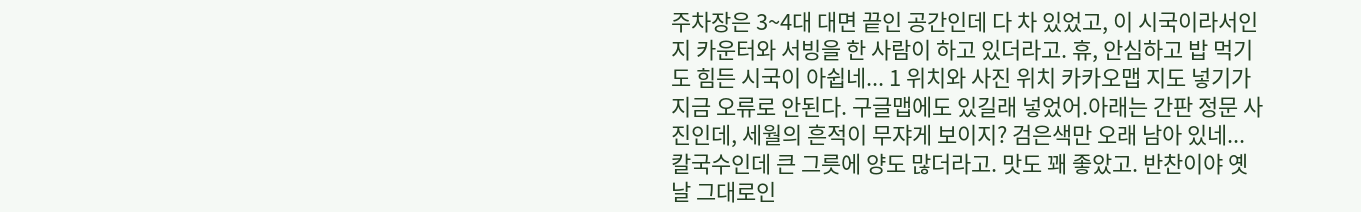주차장은 3~4대 대면 끝인 공간인데 다 차 있었고, 이 시국이라서인지 카운터와 서빙을 한 사람이 하고 있더라고. 휴, 안심하고 밥 먹기도 힘든 시국이 아쉽네... 1 위치와 사진 위치 카카오맵 지도 넣기가 지금 오류로 안된다. 구글맵에도 있길래 넣었어.아래는 간판 정문 사진인데, 세월의 흔적이 무쟈게 보이지? 검은색만 오래 남아 있네... 칼국수인데 큰 그릇에 양도 많더라고. 맛도 꽤 좋았고. 반찬이야 옛날 그대로인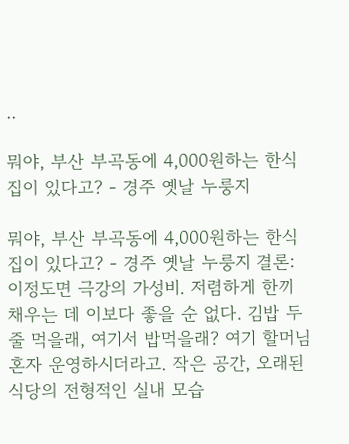..

뭐야, 부산 부곡동에 4,000원하는 한식집이 있다고? - 경주 옛날 누룽지

뭐야, 부산 부곡동에 4,000원하는 한식집이 있다고? - 경주 옛날 누룽지 결론: 이정도면 극강의 가성비. 저렴하게 한끼 채우는 데 이보다 좋을 순 없다. 김밥 두줄 먹을래, 여기서 밥먹을래? 여기 할머님 혼자 운영하시더라고. 작은 공간, 오래된 식당의 전형적인 실내 모습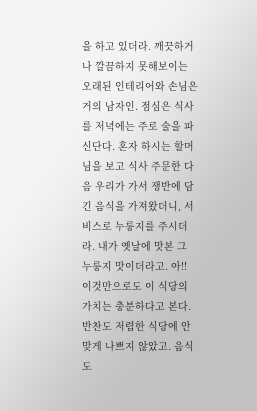을 하고 있더라. 깨끗하거나 깔끔하지 못해보이는 오래된 인테리어와 손님은 거의 남자인. 점심은 식사를 저녁에는 주로 술을 파신단다. 혼자 하시는 할머님을 보고 식사 주문한 다음 우리가 가서 쟁반에 담긴 음식을 가져왔더니, 서비스로 누룽지를 주시더라. 내가 옛날에 맛본 그 누룽지 맛이더라고. 아!! 이것만으로도 이 식당의 가치는 충분하다고 본다. 반찬도 저렴한 식당에 안맞게 나쁘지 않았고. 음식도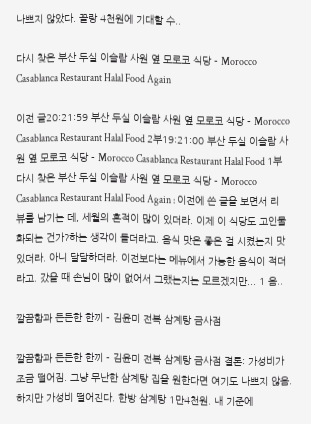나쁘지 않았다. 꼴랑 4천원에 기대할 수..

다시 찾은 부산 두실 이슬람 사원 옆 모로코 식당 - Morocco Casablanca Restaurant Halal Food Again

이전 글20:21:59 부산 두실 이슬람 사원 옆 모로코 식당 - Morocco Casablanca Restaurant Halal Food 2부19:21:00 부산 두실 이슬람 사원 옆 모로코 식당 - Morocco Casablanca Restaurant Halal Food 1부다시 찾은 부산 두실 이슬람 사원 옆 모로코 식당 - Morocco Casablanca Restaurant Halal Food Again : 이전에 쓴 글을 보면서 리뷰를 남기는 데, 세월의 흔적이 많이 있더라. 이제 이 식당도 고인물화되는 건가?하는 생각이 들더라고. 음식 맛은 좋은 걸 시켰는지 맛있더라. 아니 달달하더라. 이전보다는 메뉴에서 가능한 음식이 적더라고. 갔을 때 손님이 많이 없어서 그랬는지는 모르겠지만... 1 음..

깔끔함과 든든한 한끼 - 김윤미 전복 삼계탕 금사점

깔끔함과 든든한 한끼 - 김윤미 전복 삼계탕 금사점 결론: 가성비가 조금 떨어짐. 그냥 무난한 삼계탕 집을 원한다면 여기도 나쁘지 않음. 하지만 가성비 떨어진다. 한방 삼계탕 1만4천원. 내 기준에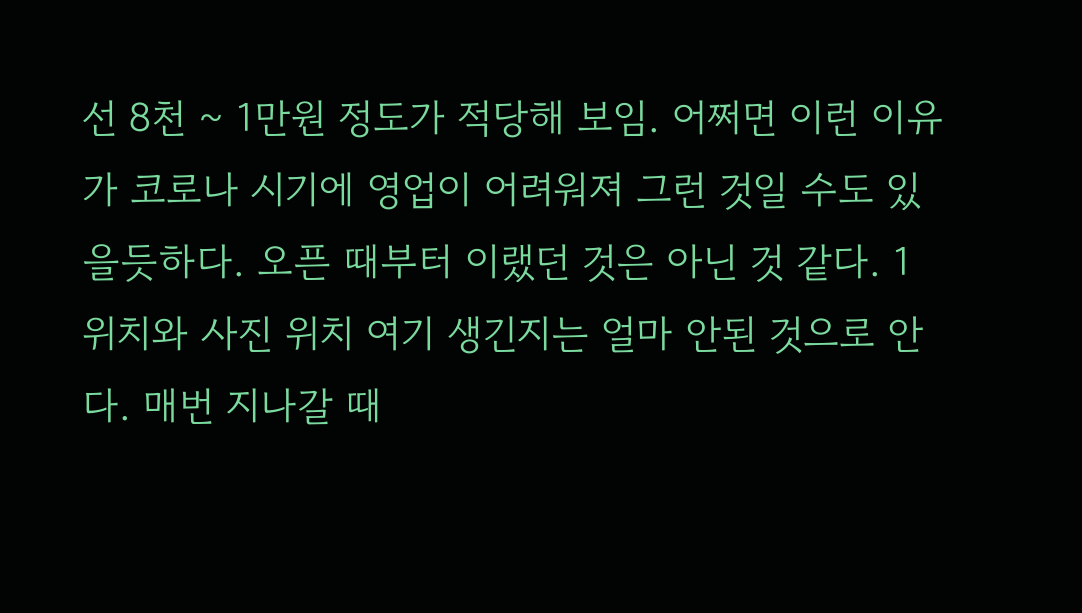선 8천 ~ 1만원 정도가 적당해 보임. 어쩌면 이런 이유가 코로나 시기에 영업이 어려워져 그런 것일 수도 있을듯하다. 오픈 때부터 이랬던 것은 아닌 것 같다. 1 위치와 사진 위치 여기 생긴지는 얼마 안된 것으로 안다. 매번 지나갈 때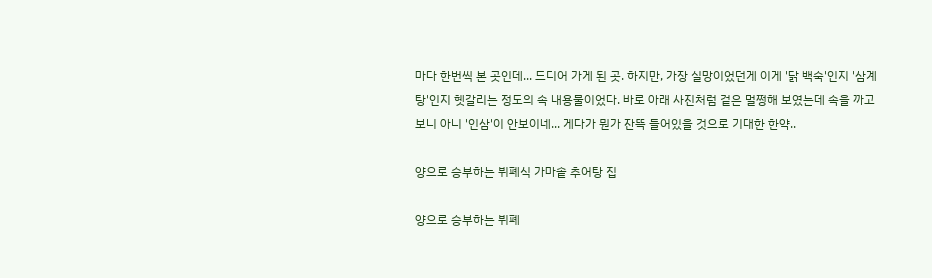마다 한번씩 본 곳인데... 드디어 가게 된 곳. 하지만, 가장 실망이었던게 이게 '닭 백숙'인지 '삼계탕'인지 헷갈리는 정도의 속 내용물이었다. 바로 아래 사진처럼 겉은 멀쩡해 보였는데 속을 까고 보니 아니 '인삼'이 안보이네... 게다가 뭔가 잔뜩 들어있을 것으로 기대한 한약..

양으로 승부하는 뷔폐식 가마솥 추어탕 집

양으로 승부하는 뷔폐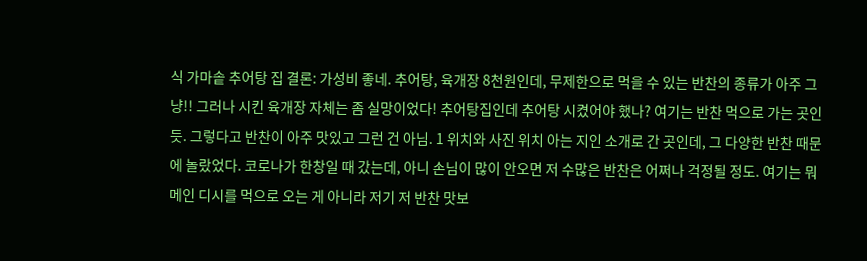식 가마솥 추어탕 집 결론: 가성비 좋네. 추어탕, 육개장 8천원인데, 무제한으로 먹을 수 있는 반찬의 종류가 아주 그냥!! 그러나 시킨 육개장 자체는 좀 실망이었다! 추어탕집인데 추어탕 시켰어야 했나? 여기는 반찬 먹으로 가는 곳인듯. 그렇다고 반찬이 아주 맛있고 그런 건 아님. 1 위치와 사진 위치 아는 지인 소개로 간 곳인데, 그 다양한 반찬 때문에 놀랐었다. 코로나가 한창일 때 갔는데, 아니 손님이 많이 안오면 저 수많은 반찬은 어쩌나 걱정될 정도. 여기는 뭐 메인 디시를 먹으로 오는 게 아니라 저기 저 반찬 맛보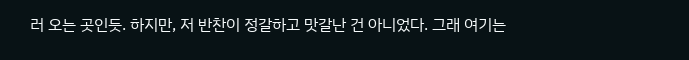러 오는 곳인듯. 하지만, 저 반찬이 정갈하고 맛갈난 건 아니었다. 그래 여기는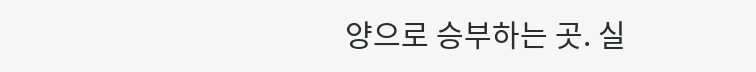양으로 승부하는 곳. 실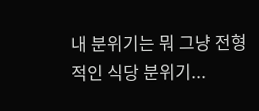내 분위기는 뭐 그냥 전형적인 식당 분위기...